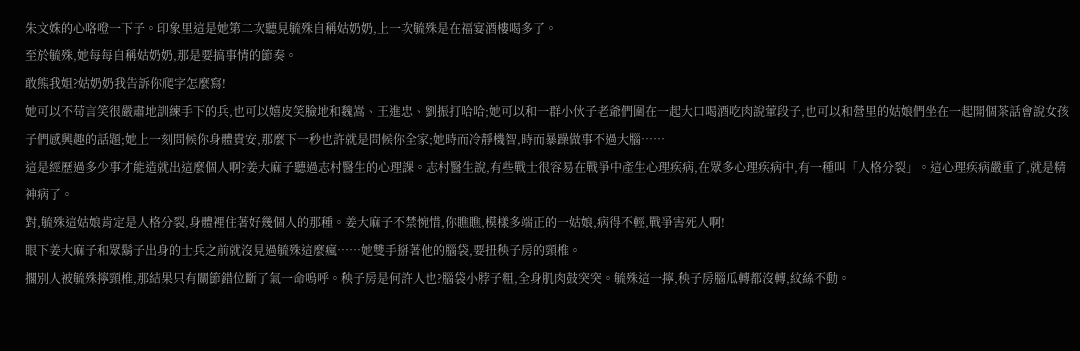朱文姝的心咯噔一下子。印象里這是她第二次聽見毓殊自稱姑奶奶,上一次毓殊是在福宴酒樓喝多了。
至於毓殊,她每每自稱姑奶奶,那是要搞事情的節奏。
敢熊我姐?姑奶奶我告訴你爬字怎麼寫!
她可以不苟言笑很嚴肅地訓練手下的兵,也可以嬉皮笑臉地和魏嵩、王進忠、劉振打哈哈;她可以和一群小伙子老爺們圍在一起大口喝酒吃肉說葷段子,也可以和營里的姑娘們坐在一起開個茶話會說女孩子們感興趣的話題;她上一刻問候你身體貴安,那麼下一秒也許就是問候你全家;她時而冷靜機智,時而暴躁做事不過大腦……
這是經歷過多少事才能造就出這麼個人啊?姜大麻子聽過志村醫生的心理課。志村醫生說,有些戰士很容易在戰爭中產生心理疾病,在眾多心理疾病中,有一種叫「人格分裂」。這心理疾病嚴重了,就是精神病了。
對,毓殊這姑娘肯定是人格分裂,身體裡住著好幾個人的那種。姜大麻子不禁惋惜,你瞧瞧,模樣多端正的一姑娘,病得不輕,戰爭害死人啊!
眼下姜大麻子和眾鬍子出身的士兵之前就沒見過毓殊這麼瘋……她雙手掰著他的腦袋,要扭秧子房的頸椎。
擱別人被毓殊擰頸椎,那結果只有關節錯位斷了氣一命嗚呼。秧子房是何許人也?腦袋小脖子粗,全身肌肉鼓突突。毓殊這一擰,秧子房腦瓜轉都沒轉,紋絲不動。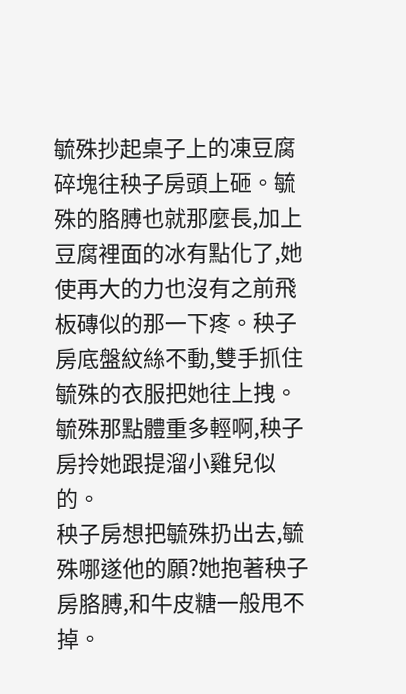毓殊抄起桌子上的凍豆腐碎塊往秧子房頭上砸。毓殊的胳膊也就那麼長,加上豆腐裡面的冰有點化了,她使再大的力也沒有之前飛板磚似的那一下疼。秧子房底盤紋絲不動,雙手抓住毓殊的衣服把她往上拽。毓殊那點體重多輕啊,秧子房拎她跟提溜小雞兒似的。
秧子房想把毓殊扔出去,毓殊哪遂他的願?她抱著秧子房胳膊,和牛皮糖一般甩不掉。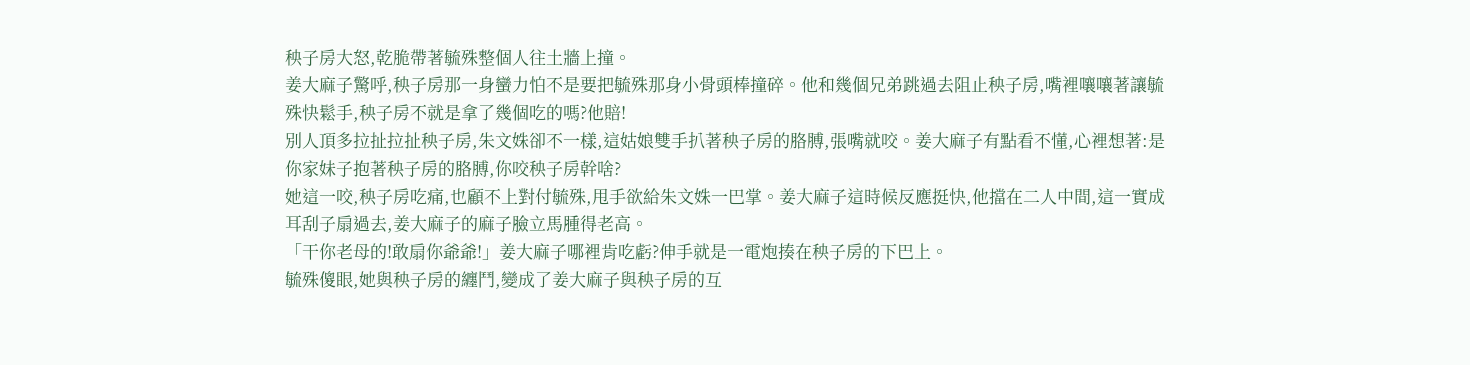秧子房大怒,乾脆帶著毓殊整個人往土牆上撞。
姜大麻子驚呼,秧子房那一身蠻力怕不是要把毓殊那身小骨頭棒撞碎。他和幾個兄弟跳過去阻止秧子房,嘴裡嚷嚷著讓毓殊快鬆手,秧子房不就是拿了幾個吃的嗎?他賠!
別人頂多拉扯拉扯秧子房,朱文姝卻不一樣,這姑娘雙手扒著秧子房的胳膊,張嘴就咬。姜大麻子有點看不懂,心裡想著:是你家妹子抱著秧子房的胳膊,你咬秧子房幹啥?
她這一咬,秧子房吃痛,也顧不上對付毓殊,甩手欲給朱文姝一巴掌。姜大麻子這時候反應挺快,他擋在二人中間,這一實成耳刮子扇過去,姜大麻子的麻子臉立馬腫得老高。
「干你老母的!敢扇你爺爺!」姜大麻子哪裡肯吃虧?伸手就是一電炮揍在秧子房的下巴上。
毓殊傻眼,她與秧子房的纏鬥,變成了姜大麻子與秧子房的互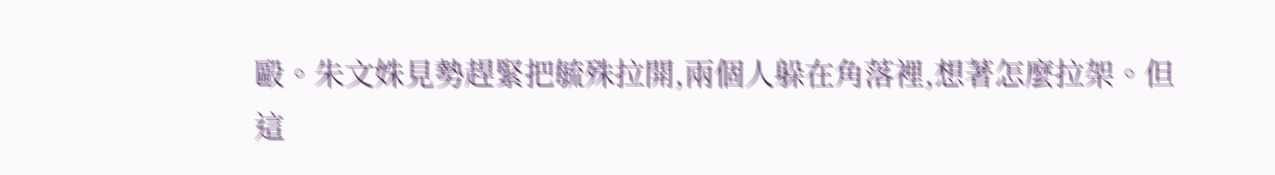毆。朱文姝見勢趕緊把毓殊拉開,兩個人躲在角落裡,想著怎麼拉架。但這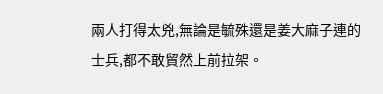兩人打得太兇,無論是毓殊還是姜大麻子連的士兵,都不敢貿然上前拉架。